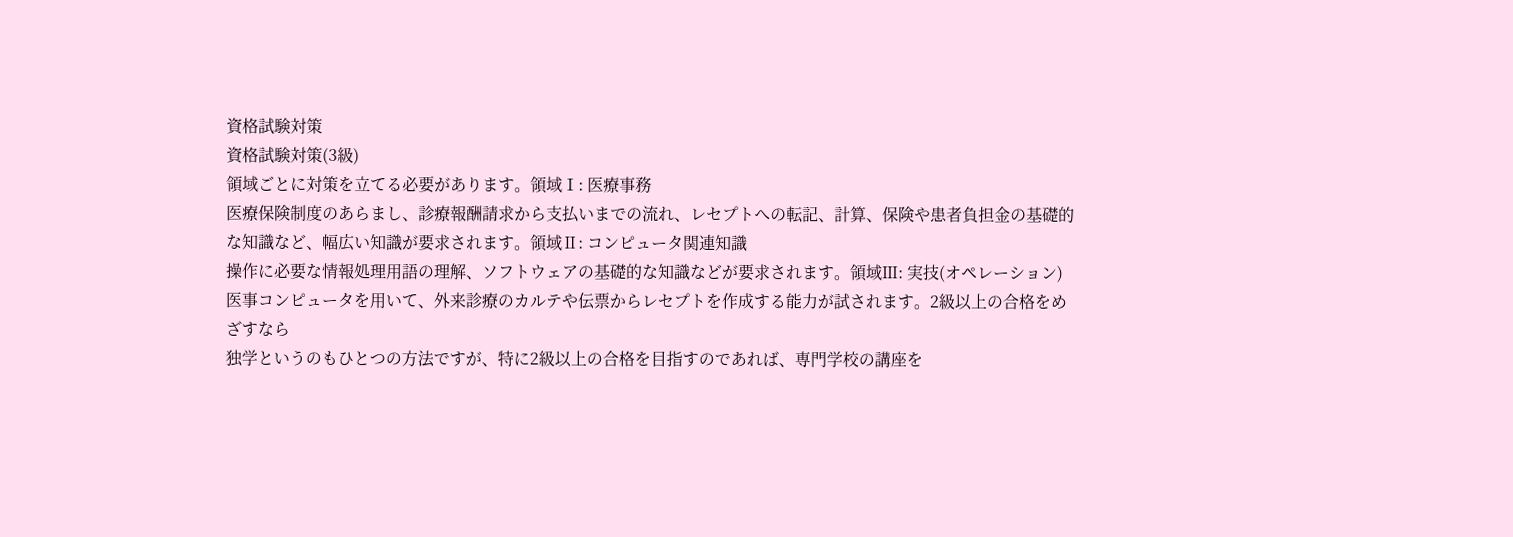資格試験対策
資格試験対策(3級)
領域ごとに対策を立てる必要があります。領域Ⅰ: 医療事務
医療保険制度のあらまし、診療報酬請求から支払いまでの流れ、レセプトへの転記、計算、保険や患者負担金の基礎的な知識など、幅広い知識が要求されます。領域Ⅱ: コンピュータ関連知識
操作に必要な情報処理用語の理解、ソフトウェアの基礎的な知識などが要求されます。領域Ⅲ: 実技(オペレーション)
医事コンピュータを用いて、外来診療のカルテや伝票からレセプトを作成する能力が試されます。2級以上の合格をめざすなら
独学というのもひとつの方法ですが、特に2級以上の合格を目指すのであれば、専門学校の講座を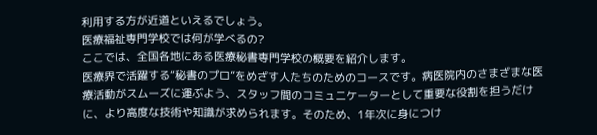利用する方が近道といえるでしょう。
医療福祉専門学校では何が学べるの?
ここでは、全国各地にある医療秘書専門学校の概要を紹介します。
医療界で活躍する“秘書のプロ”をめざす人たちのためのコースです。病医院内のさまざまな医療活動がスムーズに運ぶよう、スタッフ間のコミュニケーターとして重要な役割を担うだけに、より高度な技術や知識が求められます。そのため、1年次に身につけ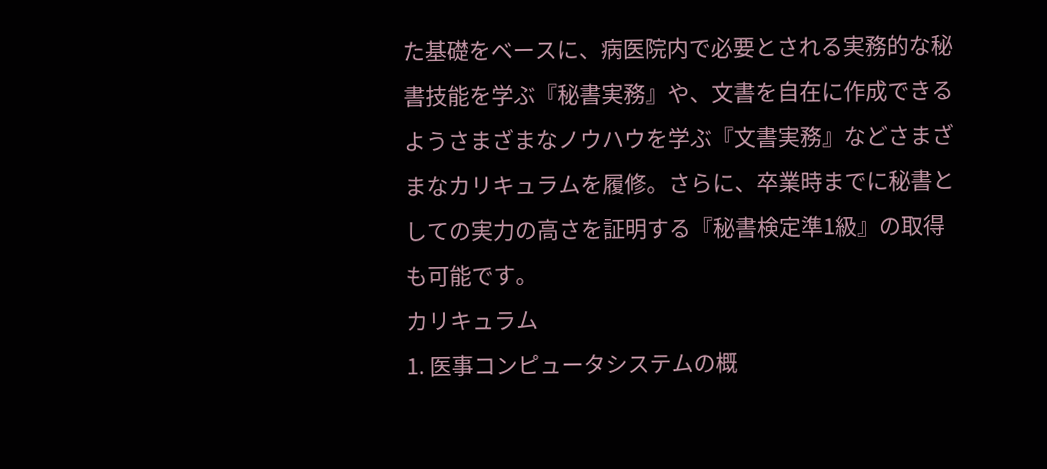た基礎をベースに、病医院内で必要とされる実務的な秘書技能を学ぶ『秘書実務』や、文書を自在に作成できるようさまざまなノウハウを学ぶ『文書実務』などさまざまなカリキュラムを履修。さらに、卒業時までに秘書としての実力の高さを証明する『秘書検定準1級』の取得も可能です。
カリキュラム
1. 医事コンピュータシステムの概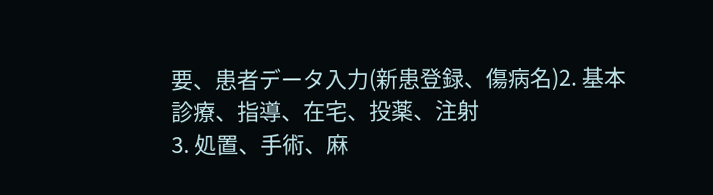要、患者データ入力(新患登録、傷病名)2. 基本診療、指導、在宅、投薬、注射
3. 処置、手術、麻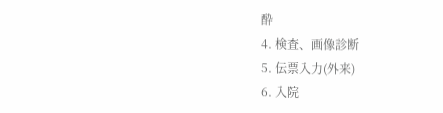酔
4. 検査、画像診断
5. 伝票入力(外来)
6. 入院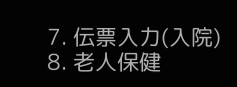7. 伝票入力(入院)
8. 老人保健